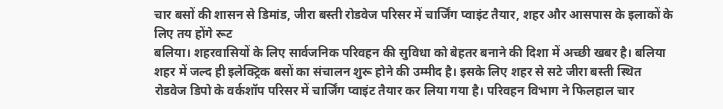चार बसों की शासन से डिमांड, जीरा बस्ती रोडवेज परिसर में चार्जिंग प्वाइंट तैयार, शहर और आसपास के इलाकों के लिए तय होंगे रूट
बलिया। शहरवासियों के लिए सार्वजनिक परिवहन की सुविधा को बेहतर बनाने की दिशा में अच्छी खबर है। बलिया शहर में जल्द ही इलेक्ट्रिक बसों का संचालन शुरू होने की उम्मीद है। इसके लिए शहर से सटे जीरा बस्ती स्थित रोडवेज डिपो के वर्कशॉप परिसर में चार्जिंग प्वाइंट तैयार कर लिया गया है। परिवहन विभाग ने फिलहाल चार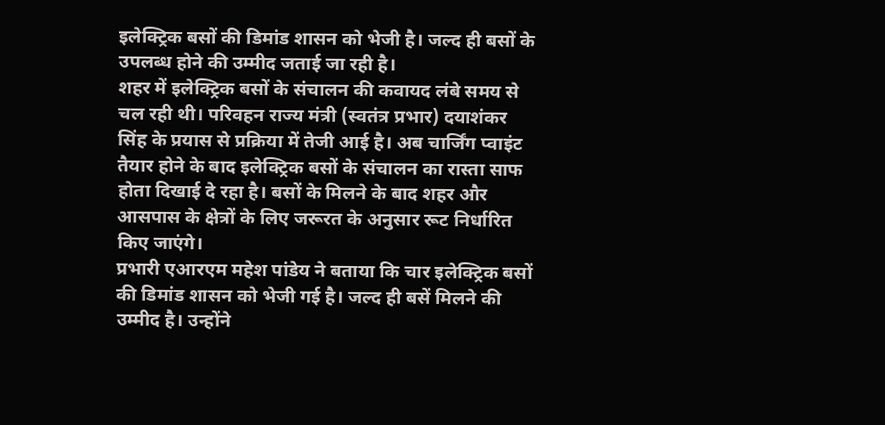इलेक्ट्रिक बसों की डिमांड शासन को भेजी है। जल्द ही बसों के उपलब्ध होने की उम्मीद जताई जा रही है।
शहर में इलेक्ट्रिक बसों के संचालन की कवायद लंबे समय से चल रही थी। परिवहन राज्य मंत्री (स्वतंत्र प्रभार) दयाशंकर सिंह के प्रयास से प्रक्रिया में तेजी आई है। अब चार्जिंग प्वाइंट तैयार होने के बाद इलेक्ट्रिक बसों के संचालन का रास्ता साफ होता दिखाई दे रहा है। बसों के मिलने के बाद शहर और आसपास के क्षेत्रों के लिए जरूरत के अनुसार रूट निर्धारित किए जाएंगे।
प्रभारी एआरएम महेश पांडेय ने बताया कि चार इलेक्ट्रिक बसों की डिमांड शासन को भेजी गई है। जल्द ही बसें मिलने की उम्मीद है। उन्होंने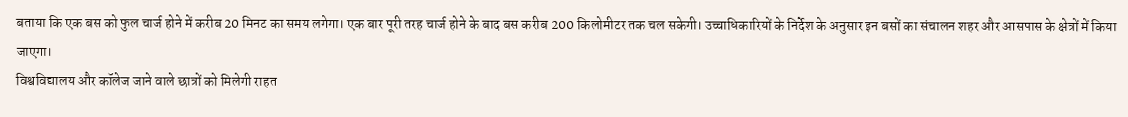बताया कि एक बस को फुल चार्ज होने में करीब 20 मिनट का समय लगेगा। एक बार पूरी तरह चार्ज होने के बाद बस करीब 200 किलोमीटर तक चल सकेगी। उच्चाधिकारियों के निर्देश के अनुसार इन बसों का संचालन शहर और आसपास के क्षेत्रों में किया जाएगा।
विश्वविद्यालय और कॉलेज जाने वाले छात्रों को मिलेगी राहत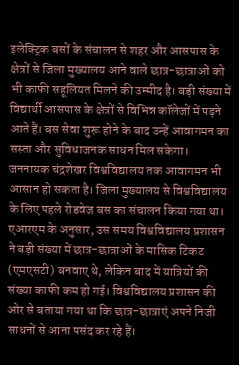इलेक्ट्रिक बसों के संचालन से शहर और आसपास के क्षेत्रों से जिला मुख्यालय आने वाले छात्र-छात्राओं को भी काफी सहूलियत मिलने की उम्मीद है। बड़ी संख्या में विद्यार्थी आसपास के क्षेत्रों से विभिन्न कॉलेजों में पढ़ने आते हैं। बस सेवा शुरू होने के बाद उन्हें आवागमन का सस्ता और सुविधाजनक साधन मिल सकेगा।
जननायक चंद्रशेखर विश्वविद्यालय तक आवागमन भी आसान हो सकता है। जिला मुख्यालय से विश्वविद्यालय के लिए पहले रोडवेज बस का संचालन किया गया था। एआरएम के अनुसार, उस समय विश्वविद्यालय प्रशासन ने बड़ी संख्या में छात्र-छात्राओं के मासिक टिकट (एमएसटी) बनवाए थे, लेकिन बाद में यात्रियों की संख्या काफी कम हो गई। विश्वविद्यालय प्रशासन की ओर से बताया गया था कि छात्र-छात्राएं अपने निजी साधनों से आना पसंद कर रहे हैं।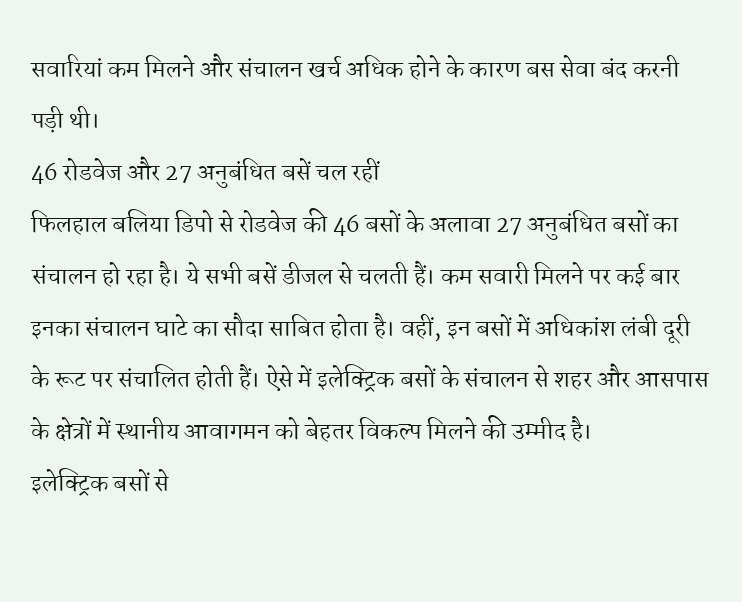सवारियां कम मिलने और संचालन खर्च अधिक होने के कारण बस सेवा बंद करनी पड़ी थी।
46 रोडवेज और 27 अनुबंधित बसें चल रहीं
फिलहाल बलिया डिपो से रोडवेज की 46 बसों के अलावा 27 अनुबंधित बसों का संचालन हो रहा है। ये सभी बसें डीजल से चलती हैं। कम सवारी मिलने पर कई बार इनका संचालन घाटे का सौदा साबित होता है। वहीं, इन बसों में अधिकांश लंबी दूरी के रूट पर संचालित होती हैं। ऐसे में इलेक्ट्रिक बसों के संचालन से शहर और आसपास के क्षेत्रों में स्थानीय आवागमन को बेहतर विकल्प मिलने की उम्मीद है।
इलेक्ट्रिक बसों से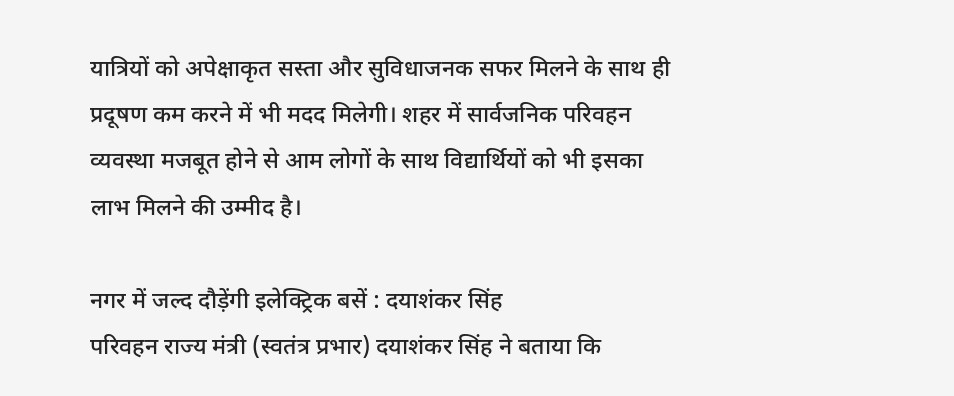यात्रियों को अपेक्षाकृत सस्ता और सुविधाजनक सफर मिलने के साथ ही प्रदूषण कम करने में भी मदद मिलेगी। शहर में सार्वजनिक परिवहन व्यवस्था मजबूत होने से आम लोगों के साथ विद्यार्थियों को भी इसका लाभ मिलने की उम्मीद है।

नगर में जल्द दौड़ेंगी इलेक्ट्रिक बसें : दयाशंकर सिंह
परिवहन राज्य मंत्री (स्वतंत्र प्रभार) दयाशंकर सिंह ने बताया कि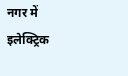नगर में इलेक्ट्रिक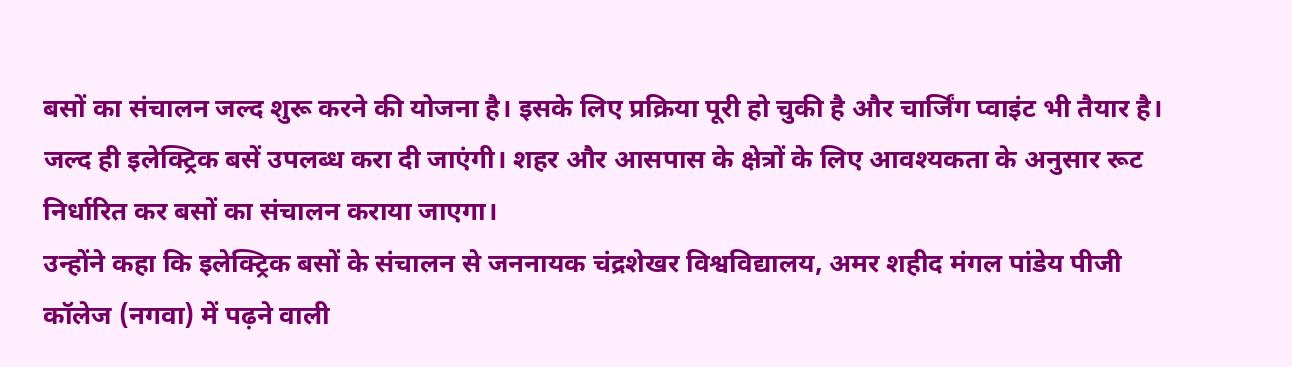बसों का संचालन जल्द शुरू करने की योजना है। इसके लिए प्रक्रिया पूरी हो चुकी है और चार्जिंग प्वाइंट भी तैयार है। जल्द ही इलेक्ट्रिक बसें उपलब्ध करा दी जाएंगी। शहर और आसपास के क्षेत्रों के लिए आवश्यकता के अनुसार रूट निर्धारित कर बसों का संचालन कराया जाएगा।
उन्होंने कहा कि इलेक्ट्रिक बसों के संचालन से जननायक चंद्रशेखर विश्वविद्यालय, अमर शहीद मंगल पांडेय पीजी कॉलेज (नगवा) में पढ़ने वाली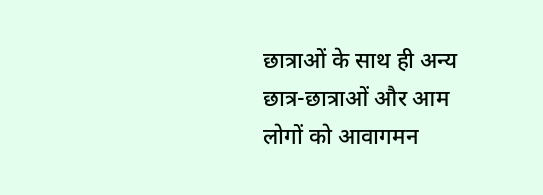छात्राओं के साथ ही अन्य छात्र-छात्राओं और आम लोगों को आवागमन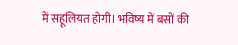में सहूलियत होगी। भविष्य में बसों की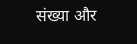संख्या और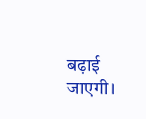बढ़ाई जाएगी।